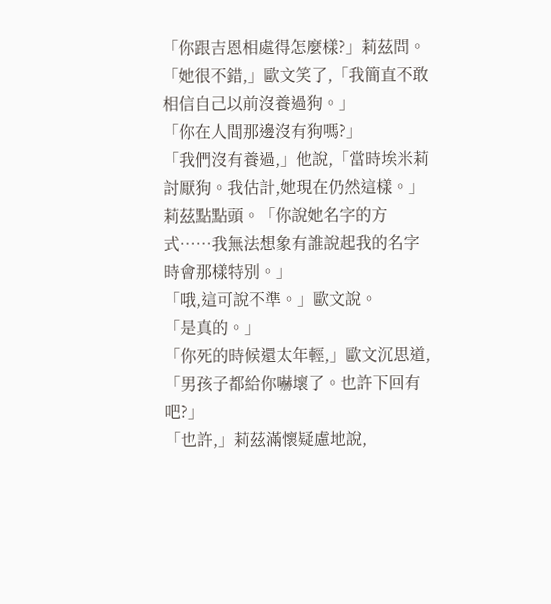「你跟吉恩相處得怎麼樣?」莉茲問。
「她很不錯,」歐文笑了,「我簡直不敢相信自己以前沒養過狗。」
「你在人間那邊沒有狗嗎?」
「我們沒有養過,」他說,「當時埃米莉討厭狗。我估計,她現在仍然這樣。」
莉茲點點頭。「你說她名字的方式……我無法想象有誰說起我的名字時會那樣特別。」
「哦,這可說不準。」歐文說。
「是真的。」
「你死的時候還太年輕,」歐文沉思道,「男孩子都給你嚇壞了。也許下回有吧?」
「也許,」莉茲滿懷疑慮地說,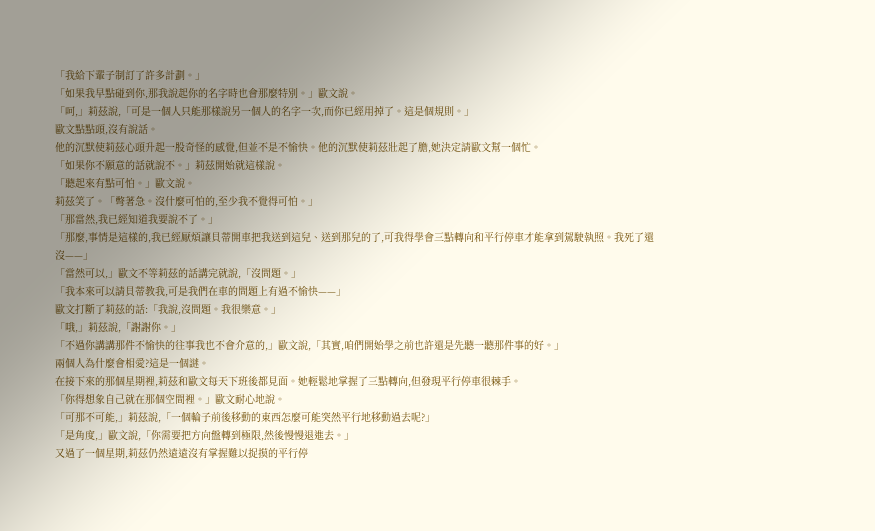「我給下輩子制訂了許多計劃。」
「如果我早點碰到你,那我說起你的名字時也會那麼特別。」歐文說。
「呵,」莉茲說,「可是一個人只能那樣說另一個人的名字一次,而你已經用掉了。這是個規則。」
歐文點點頭,沒有說話。
他的沉默使莉茲心頭升起一股奇怪的感覺,但並不是不愉快。他的沉默使莉茲壯起了膽,她決定請歐文幫一個忙。
「如果你不願意的話就說不。」莉茲開始就這樣說。
「聽起來有點可怕。」歐文說。
莉茲笑了。「彆著急。沒什麼可怕的,至少我不覺得可怕。」
「那當然,我已經知道我要說不了。」
「那麼,事情是這樣的,我已經厭煩讓貝蒂開車把我送到這兒、送到那兒的了,可我得學會三點轉向和平行停車才能拿到駕駛執照。我死了還沒——」
「當然可以,」歐文不等莉茲的話講完就說,「沒問題。」
「我本來可以請貝蒂教我,可是我們在車的問題上有過不愉快——」
歐文打斷了莉茲的話:「我說,沒問題。我很樂意。」
「哦,」莉茲說,「謝謝你。」
「不過你講講那件不愉快的往事我也不會介意的,」歐文說,「其實,咱們開始學之前也許還是先聽一聽那件事的好。」
兩個人為什麼會相愛?這是一個謎。
在接下來的那個星期裡,莉茲和歐文每天下班後都見面。她輕鬆地掌握了三點轉向,但發現平行停車很棘手。
「你得想象自己就在那個空間裡。」歐文耐心地說。
「可那不可能,」莉茲說,「一個輪子前後移動的東西怎麼可能突然平行地移動過去呢?」
「是角度,」歐文說,「你需要把方向盤轉到極限,然後慢慢退進去。」
又過了一個星期,莉茲仍然遠遠沒有掌握難以捉摸的平行停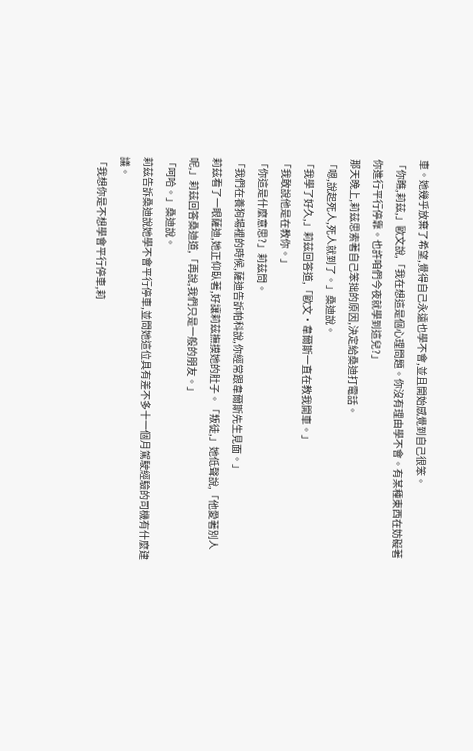車。她幾乎放棄了希望,覺得自己永遠也學不會,並且開始感覺到自己很笨。
「你瞧,莉茲,」歐文說,「我在想這是個心理問題。你沒有理由學不會。有某種東西在妨礙著你進行平行停靠。也許咱們今夜就學到這兒?」
那天晚上,莉茲思索著自己笨拙的原因,決定給桑迪打電話。
「嗯,說起死人,死人就到了。」桑迪說。
「我學了好久,」莉茲回答道,「歐文・韋爾斯一直在教我開車。」
「我敢說他是在教你。」
「你這是什麼意思?」莉茲問。
「我們在養狗場裡的時候,薩迪告訴帕科說,你經常跟韋爾斯先生見面。」
莉茲看了一眼薩迪,她正仰臥著,好讓莉茲撫摸她的肚子。「叛徒,」她低聲說,「他愛著別人呢,」莉茲回答桑迪道,「再說,我們只是一般的朋友。」
「呵哈。」桑迪說。
莉茲告訴桑迪說她學不會平行停車,並問她這位具有差不多十一個月駕駛經驗的司機有什麼建議。
「我想你是不想學會平行停車,莉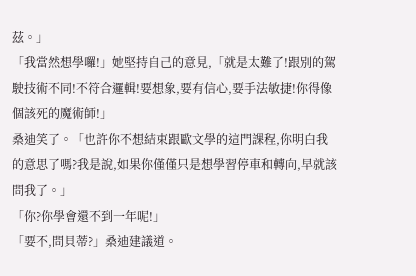茲。」
「我當然想學囉!」她堅持自己的意見,「就是太難了!跟別的駕駛技術不同!不符合邏輯!要想象,要有信心,要手法敏捷!你得像個該死的魔術師!」
桑迪笑了。「也許你不想結束跟歐文學的這門課程,你明白我的意思了嗎?我是說,如果你僅僅只是想學習停車和轉向,早就該問我了。」
「你?你學會還不到一年呢!」
「要不,問貝蒂?」桑迪建議道。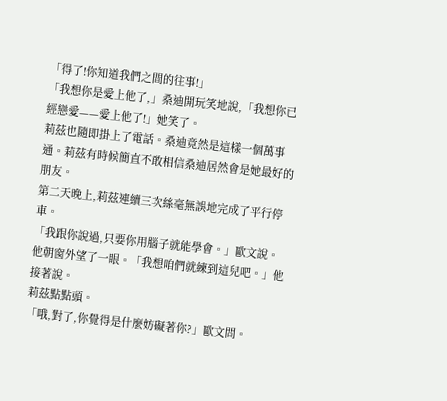「得了!你知道我們之間的往事!」
「我想你是愛上他了,」桑迪開玩笑地說,「我想你已經戀愛——愛上他了!」她笑了。
莉茲也隨即掛上了電話。桑迪竟然是這樣一個萬事通。莉茲有時候簡直不敢相信桑迪居然會是她最好的朋友。
第二天晚上,莉茲連續三次絲毫無誤地完成了平行停車。
「我跟你說過,只要你用腦子就能學會。」歐文說。他朝窗外望了一眼。「我想咱們就練到這兒吧。」他接著說。
莉茲點點頭。
「哦,對了,你覺得是什麼妨礙著你?」歐文問。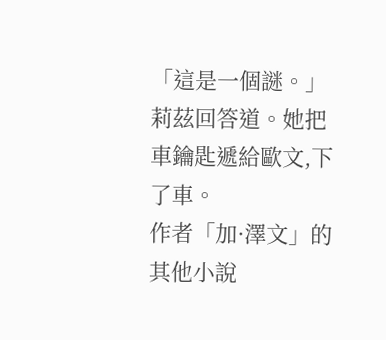「這是一個謎。」莉茲回答道。她把車鑰匙遞給歐文,下了車。
作者「加·澤文」的其他小說